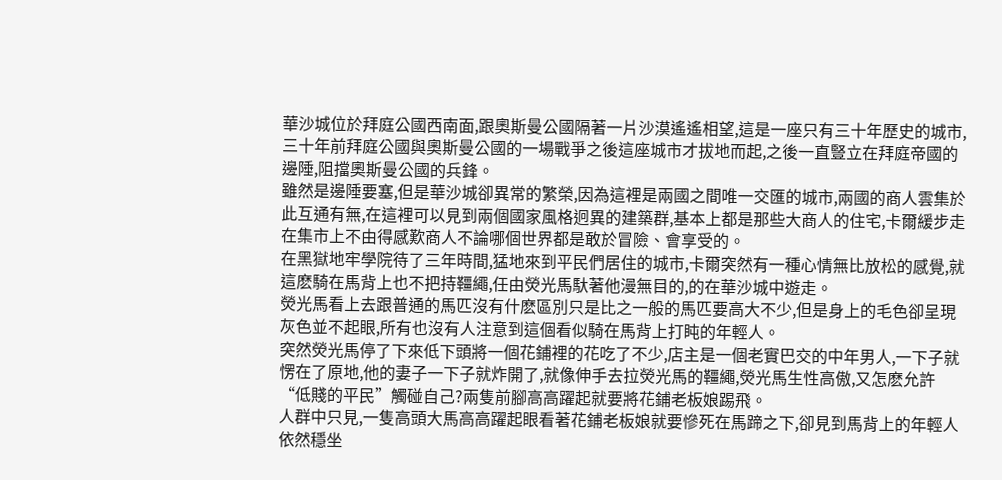華沙城位於拜庭公國西南面,跟奧斯曼公國隔著一片沙漠遙遙相望,這是一座只有三十年歷史的城市,三十年前拜庭公國與奧斯曼公國的一場戰爭之後這座城市才拔地而起,之後一直豎立在拜庭帝國的邊陲,阻擋奧斯曼公國的兵鋒。
雖然是邊陲要塞,但是華沙城卻異常的繁榮,因為這裡是兩國之間唯一交匯的城市,兩國的商人雲集於此互通有無,在這裡可以見到兩個國家風格迥異的建築群,基本上都是那些大商人的住宅,卡爾緩步走在集市上不由得感歎商人不論哪個世界都是敢於冒險、會享受的。
在黑獄地牢學院待了三年時間,猛地來到平民們居住的城市,卡爾突然有一種心情無比放松的感覺,就這麽騎在馬背上也不把持韁繩,任由熒光馬馱著他漫無目的,的在華沙城中遊走。
熒光馬看上去跟普通的馬匹沒有什麽區別只是比之一般的馬匹要高大不少,但是身上的毛色卻呈現灰色並不起眼,所有也沒有人注意到這個看似騎在馬背上打盹的年輕人。
突然熒光馬停了下來低下頭將一個花鋪裡的花吃了不少,店主是一個老實巴交的中年男人,一下子就愣在了原地,他的妻子一下子就炸開了,就像伸手去拉熒光馬的韁繩,熒光馬生性高傲,又怎麽允許“低賤的平民”觸碰自己?兩隻前腳高高躍起就要將花鋪老板娘踢飛。
人群中只見,一隻高頭大馬高高躍起眼看著花鋪老板娘就要慘死在馬蹄之下,卻見到馬背上的年輕人依然穩坐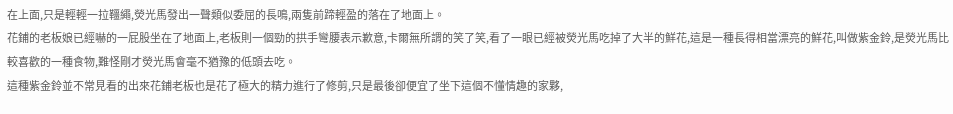在上面,只是輕輕一拉韁繩,熒光馬發出一聲類似委屈的長鳴,兩隻前蹄輕盈的落在了地面上。
花鋪的老板娘已經嚇的一屁股坐在了地面上,老板則一個勁的拱手彎腰表示歉意,卡爾無所謂的笑了笑,看了一眼已經被熒光馬吃掉了大半的鮮花,這是一種長得相當漂亮的鮮花,叫做紫金鈴,是熒光馬比較喜歡的一種食物,難怪剛才熒光馬會毫不猶豫的低頭去吃。
這種紫金鈴並不常見看的出來花鋪老板也是花了極大的精力進行了修剪,只是最後卻便宜了坐下這個不懂情趣的家夥,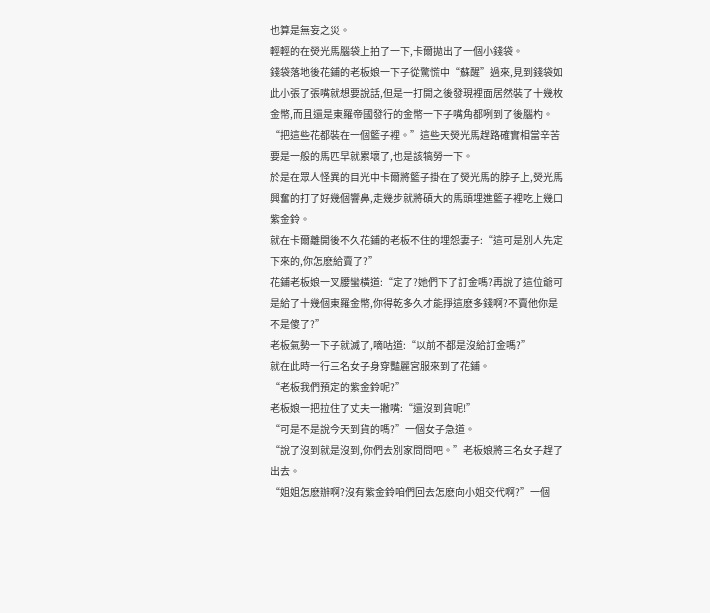也算是無妄之災。
輕輕的在熒光馬腦袋上拍了一下,卡爾拋出了一個小錢袋。
錢袋落地後花鋪的老板娘一下子從驚慌中“蘇醒”過來,見到錢袋如此小張了張嘴就想要說話,但是一打開之後發現裡面居然裝了十幾枚金幣,而且還是東羅帝國發行的金幣一下子嘴角都咧到了後腦杓。
“把這些花都裝在一個籃子裡。”這些天熒光馬趕路確實相當辛苦要是一般的馬匹早就累壞了,也是該犒勞一下。
於是在眾人怪異的目光中卡爾將籃子掛在了熒光馬的脖子上,熒光馬興奮的打了好幾個響鼻,走幾步就將碩大的馬頭埋進籃子裡吃上幾口紫金鈴。
就在卡爾離開後不久花鋪的老板不住的埋怨妻子:“這可是別人先定下來的,你怎麽給賣了?”
花鋪老板娘一叉腰蠻橫道:“定了?她們下了訂金嗎?再說了這位爺可是給了十幾個東羅金幣,你得乾多久才能掙這麽多錢啊?不賣他你是不是傻了?”
老板氣勢一下子就滅了,嘀咕道:“以前不都是沒給訂金嗎?”
就在此時一行三名女子身穿豔麗宮服來到了花鋪。
“老板我們預定的紫金鈴呢?”
老板娘一把拉住了丈夫一撇嘴:“還沒到貨呢!”
“可是不是說今天到貨的嗎?”一個女子急道。
“說了沒到就是沒到,你們去別家問問吧。”老板娘將三名女子趕了出去。
“姐姐怎麽辦啊?沒有紫金鈴咱們回去怎麽向小姐交代啊?”一個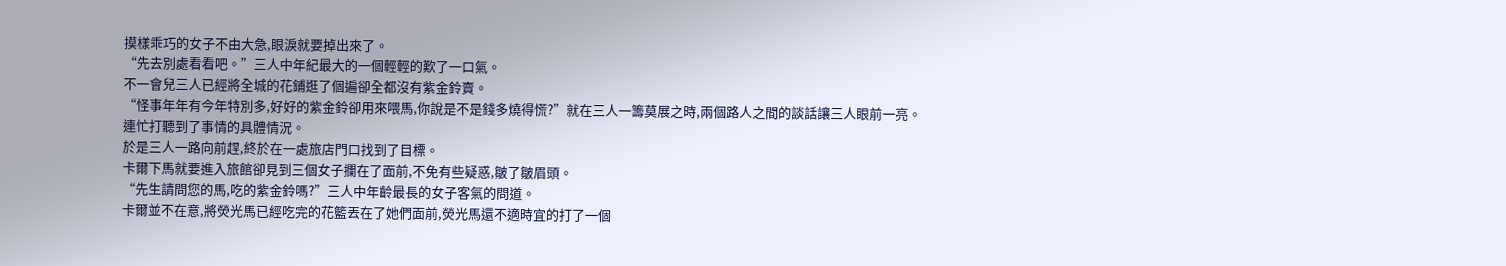摸樣乖巧的女子不由大急,眼淚就要掉出來了。
“先去別處看看吧。”三人中年紀最大的一個輕輕的歎了一口氣。
不一會兒三人已經將全城的花鋪逛了個遍卻全都沒有紫金鈴賣。
“怪事年年有今年特別多,好好的紫金鈴卻用來喂馬,你說是不是錢多燒得慌?”就在三人一籌莫展之時,兩個路人之間的談話讓三人眼前一亮。
連忙打聽到了事情的具體情況。
於是三人一路向前趕,終於在一處旅店門口找到了目標。
卡爾下馬就要進入旅館卻見到三個女子攔在了面前,不免有些疑惑,皺了皺眉頭。
“先生請問您的馬,吃的紫金鈴嗎?”三人中年齡最長的女子客氣的問道。
卡爾並不在意,將熒光馬已經吃完的花籃丟在了她們面前,熒光馬還不適時宜的打了一個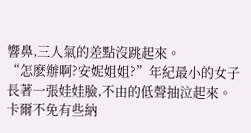響鼻,三人氣的差點沒跳起來。
“怎麽辦啊?安妮姐姐?”年紀最小的女子長著一張娃娃臉,不由的低聲抽泣起來。
卡爾不免有些納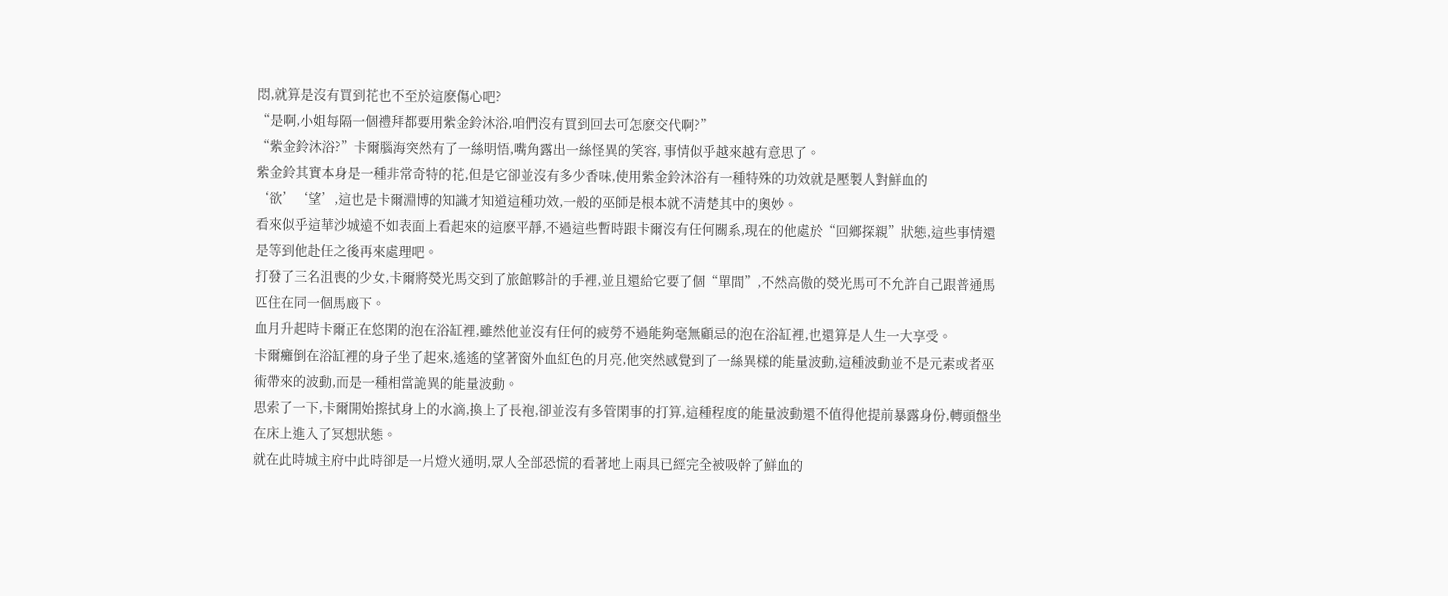悶,就算是沒有買到花也不至於這麽傷心吧?
“是啊,小姐每隔一個禮拜都要用紫金鈴沐浴,咱們沒有買到回去可怎麽交代啊?”
“紫金鈴沐浴?”卡爾腦海突然有了一絲明悟,嘴角露出一絲怪異的笑容, 事情似乎越來越有意思了。
紫金鈴其實本身是一種非常奇特的花,但是它卻並沒有多少香味,使用紫金鈴沐浴有一種特殊的功效就是壓製人對鮮血的‘欲’‘望’,這也是卡爾淵博的知識才知道這種功效,一般的巫師是根本就不清楚其中的奧妙。
看來似乎這華沙城遠不如表面上看起來的這麽平靜,不過這些暫時跟卡爾沒有任何關系,現在的他處於“回鄉探親”狀態,這些事情還是等到他赴任之後再來處理吧。
打發了三名沮喪的少女,卡爾將熒光馬交到了旅館夥計的手裡,並且還給它要了個“單間”,不然高傲的熒光馬可不允許自己跟普通馬匹住在同一個馬廄下。
血月升起時卡爾正在悠閑的泡在浴缸裡,雖然他並沒有任何的疲勞不過能夠毫無顧忌的泡在浴缸裡,也還算是人生一大享受。
卡爾癱倒在浴缸裡的身子坐了起來,遙遙的望著窗外血紅色的月亮,他突然感覺到了一絲異樣的能量波動,這種波動並不是元素或者巫術帶來的波動,而是一種相當詭異的能量波動。
思索了一下,卡爾開始擦拭身上的水滴,換上了長袍,卻並沒有多管閑事的打算,這種程度的能量波動還不值得他提前暴露身份,轉頭盤坐在床上進入了冥想狀態。
就在此時城主府中此時卻是一片燈火通明,眾人全部恐慌的看著地上兩具已經完全被吸幹了鮮血的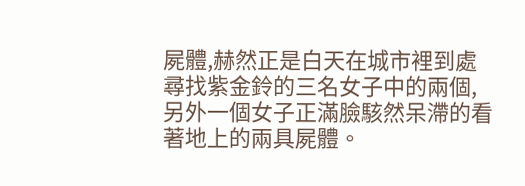屍體,赫然正是白天在城市裡到處尋找紫金鈴的三名女子中的兩個,另外一個女子正滿臉駭然呆滯的看著地上的兩具屍體。